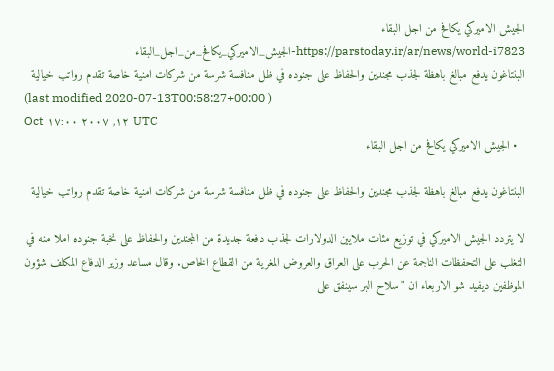الجيش الاميركي يكافح من اجل البقاء
https://parstoday.ir/ar/news/world-i7823-الجيش_الاميركي_يكافح_من_اجل_البقاء
البنتاغون يدفع مبالغ باهظة لجذب مجندين والحفاظ على جنوده في ظل منافسة شرسة من شركات امنية خاصة تقدم رواتب خيالية
(last modified 2020-07-13T00:58:27+00:00 )
Oct ١٢, ٢٠٠٧ ١٧:٠٠ UTC
  • الجيش الاميركي يكافح من اجل البقاء

البنتاغون يدفع مبالغ باهظة لجذب مجندين والحفاظ على جنوده في ظل منافسة شرسة من شركات امنية خاصة تقدم رواتب خيالية

لا يتردد الجيش الاميركي في توزيع مئات ملايين الدولارات لجذب دفعة جديدة من المجندين والحفاظ على نخبة جنوده املا منه في التغلب على التحفظات الناجمة عن الحرب على العراق والعروض المغرية من القطاع الخاص. وقال مساعد وزير الدفاع المكلف شؤون الموظفين ديفيد شو الاربعاء ان "سلاح البر سينفق على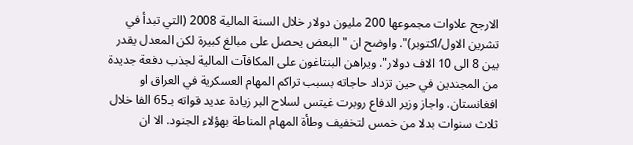الارجح علاوات مجموعها 200 مليون دولار خلال السنة المالية 2008 (التي تبدأ في تشرين الاول/اكتوبر)". واوضح ان "البعض يحصل على مبالغ كبيرة لكن المعدل يقدر بين 8 الى 10 الاف دولار". ويراهن البنتاغون على المكافآت المالية لجذب دفعة جديدة من المجندين في حين تزداد حاجاته بسبب تراكم المهام العسكرية في العراق او افغانستان. واجاز وزير الدفاع روبرت غيتس لسلاح البر زيادة عديد قواته بـ65 الفا خلال ثلاث سنوات بدلا من خمس لتخفيف وطأة المهام المناطة بهؤلاء الجنود. الا ان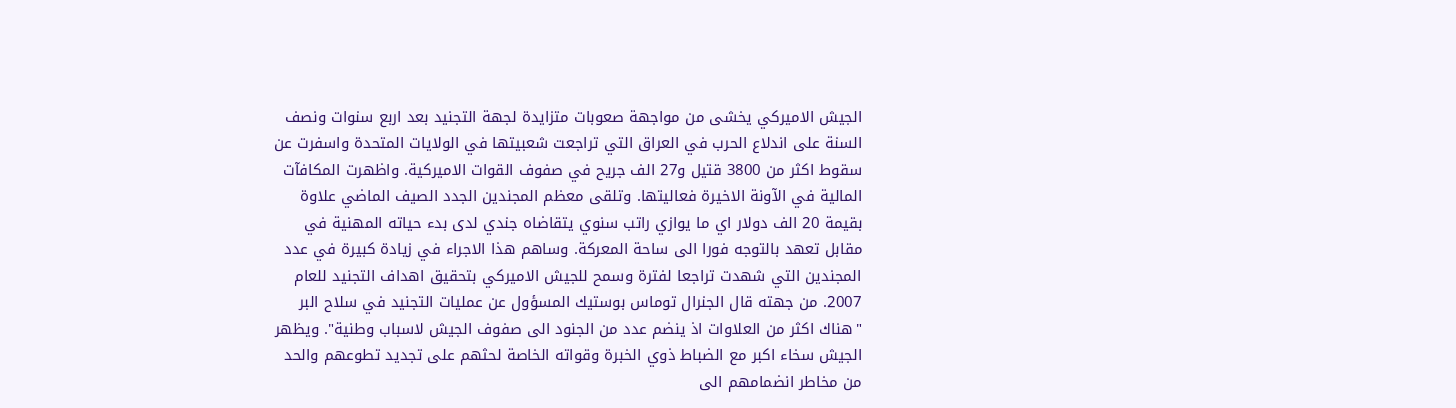الجيش الاميركي يخشى من مواجهة صعوبات متزايدة لجهة التجنيد بعد اربع سنوات ونصف السنة على اندلاع الحرب في العراق التي تراجعت شعبيتها في الولايات المتحدة واسفرت عن سقوط اكثر من 3800 قتيل و27 الف جريح في صفوف القوات الاميركية. واظهرت المكافآت المالية في الآونة الاخيرة فعاليتها. وتلقى معظم المجندين الجدد الصيف الماضي علاوة بقيمة 20 الف دولار اي ما يوازي راتب سنوي يتقاضاه جندي لدى بدء حياته المهنية في مقابل تعهد بالتوجه فورا الى ساحة المعركة. وساهم هذا الاجراء في زيادة كبيرة في عدد المجندين التي شهدت تراجعا لفترة وسمح للجيش الاميركي بتحقيق اهداف التجنيد للعام 2007. من جهته قال الجنرال توماس بوستيك المسؤول عن عمليات التجنيد في سلاح البر "هناك اكثر من العلاوات اذ ينضم عدد من الجنود الى صفوف الجيش لاسباب وطنية". ويظهر الجيش سخاء اكبر مع الضباط ذوي الخبرة وقواته الخاصة لحثهم على تجديد تطوعهم والحد من مخاطر انضمامهم الى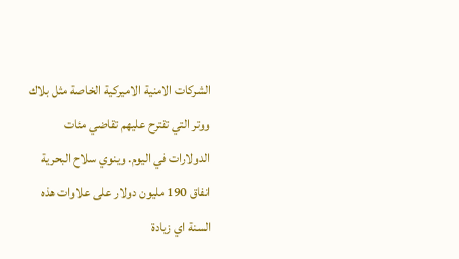الشركات الامنية الاميركية الخاصة مثل بلاك ووتر التي تقترح عليهم تقاضي مئات الدولارات في اليوم. وينوي سلاح البحرية انفاق 190 مليون دولار على علاوات هذه السنة اي زيادة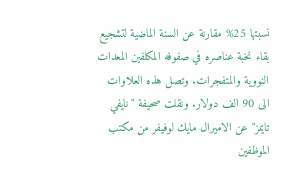نسبتها 25% مقارنة عن السنة الماضية لتشجيع بقاء نخبة عناصره في صفوفه المكلفين المعدات النووية والمتفجرات. وتصل هذه العلاوات الى 90 الف دولار. ونقلت صحيفة "نايفي تايمز" عن الاميرال مايك لوفيفر من مكتب الموظفين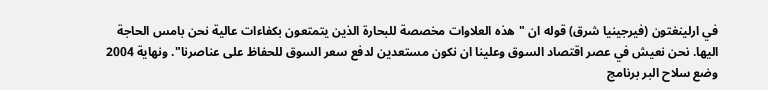في ارلينغتون (فيرجينيا شرق) قوله ان "هذه العلاوات مخصصة للبحارة الذين يتمتعون بكفاءات عالية نحن بامس الحاجة اليها. نحن نعيش في عصر اقتصاد السوق وعلينا ان نكون مستعدين لدفع سعر السوق للحفاظ على عناصرنا". ونهاية 2004 وضع سلاح البر برنامج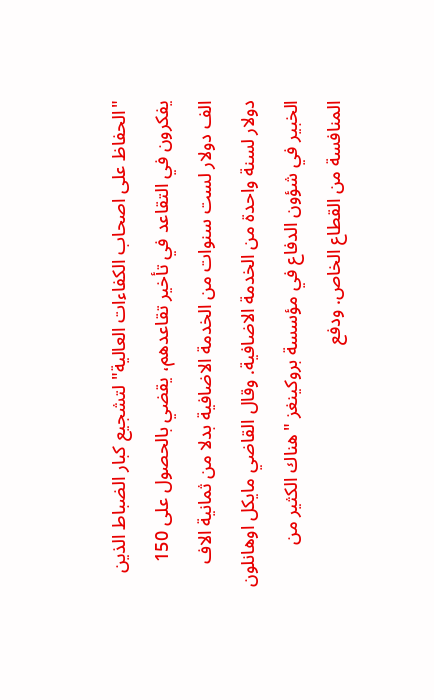"الحفاظ على اصحاب الكفاءات العالية" لتشجيع كبار الضباط الذين يفكرون في التقاعد في تأخير تقاعدهم، يقضي بالحصول على 150 الف دولار لست سنوات من الخدمة الاضافية بدلا من ثمانية الاف دولار لسنة واحدة من الخدمة الاضافية. وقال القاضي مايكل اوهانلون الخبير في شؤون الدفاع في مؤسسة بروكينغز "هناك الكثير من المنافسة من القطاع الخاص. ودفع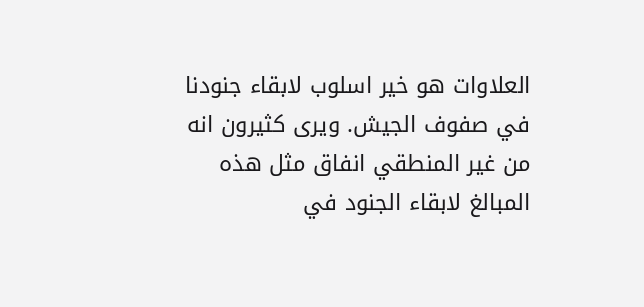العلاوات هو خير اسلوب لابقاء جنودنا في صفوف الجيش. ويرى كثيرون انه من غير المنطقي انفاق مثل هذه المبالغ لابقاء الجنود في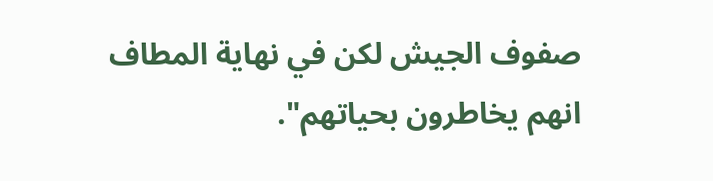صفوف الجيش لكن في نهاية المطاف انهم يخاطرون بحياتهم".